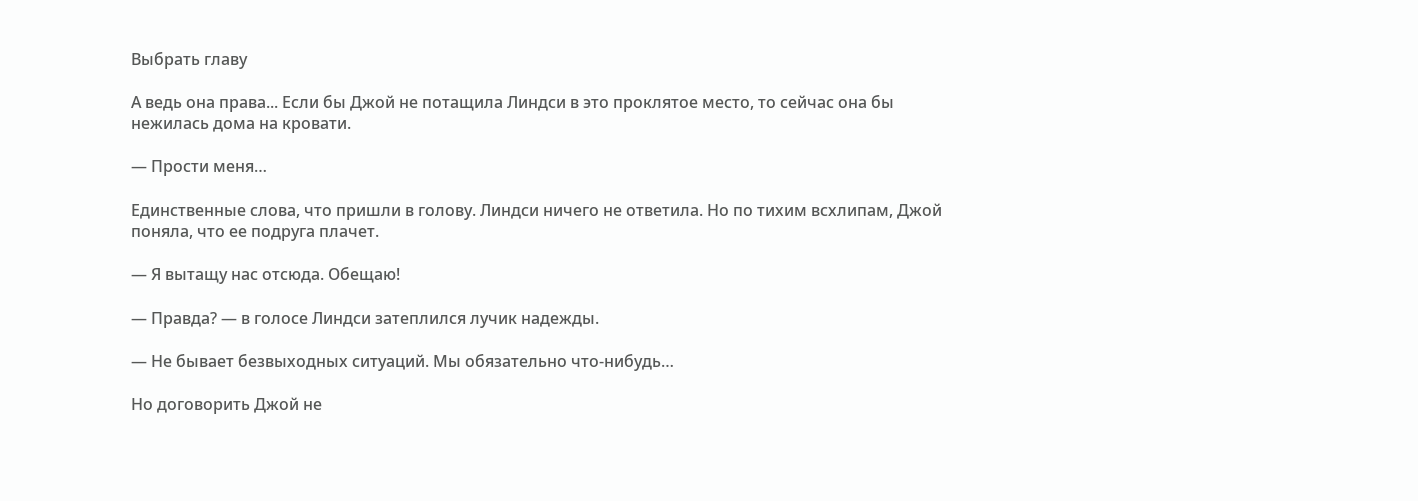Выбрать главу

А ведь она права... Если бы Джой не потащила Линдси в это проклятое место, то сейчас она бы нежилась дома на кровати.

— Прости меня…

Единственные слова, что пришли в голову. Линдси ничего не ответила. Но по тихим всхлипам, Джой поняла, что ее подруга плачет.

— Я вытащу нас отсюда. Обещаю!

— Правда? — в голосе Линдси затеплился лучик надежды.

— Не бывает безвыходных ситуаций. Мы обязательно что-нибудь…

Но договорить Джой не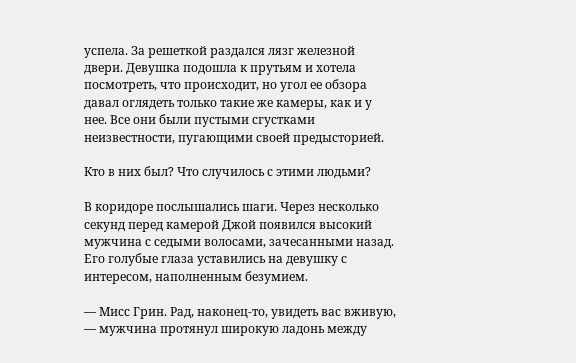успела. За решеткой раздался лязг железной двери. Девушка подошла к прутьям и хотела посмотреть, что происходит, но угол ее обзора давал оглядеть только такие же камеры, как и у нее. Все они были пустыми сгустками неизвестности, пугающими своей предысторией.

Кто в них был? Что случилось с этими людьми?

В коридоре послышались шаги. Через несколько секунд перед камерой Джой появился высокий мужчина с седыми волосами, зачесанными назад. Его голубые глаза уставились на девушку с интересом, наполненным безумием.

— Мисс Грин. Рад, наконец-то, увидеть вас вживую, — мужчина протянул широкую ладонь между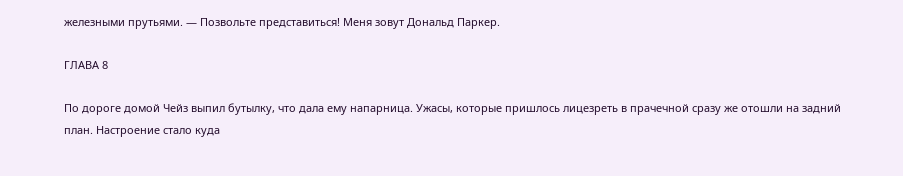железными прутьями. — Позвольте представиться! Меня зовут Дональд Паркер.

ГЛАВА 8

По дороге домой Чейз выпил бутылку, что дала ему напарница. Ужасы, которые пришлось лицезреть в прачечной сразу же отошли на задний план. Настроение стало куда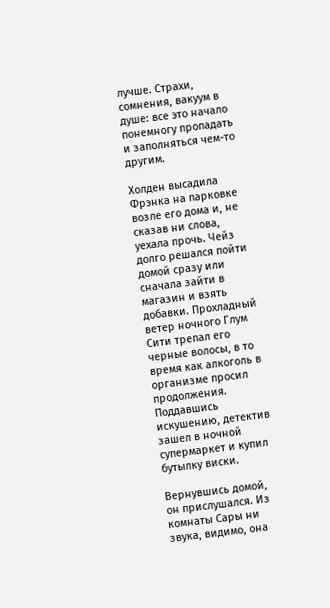лучше. Страхи, сомнения, вакуум в душе: все это начало понемногу пропадать и заполняться чем-то другим.

Холден высадила Фрэнка на парковке возле его дома и, не сказав ни слова, уехала прочь. Чейз долго решался пойти домой сразу или сначала зайти в магазин и взять добавки. Прохладный ветер ночного Глум Сити трепал его черные волосы, в то время как алкоголь в организме просил продолжения. Поддавшись искушению, детектив зашел в ночной супермаркет и купил бутылку виски.

Вернувшись домой, он прислушался. Из комнаты Сары ни звука, видимо, она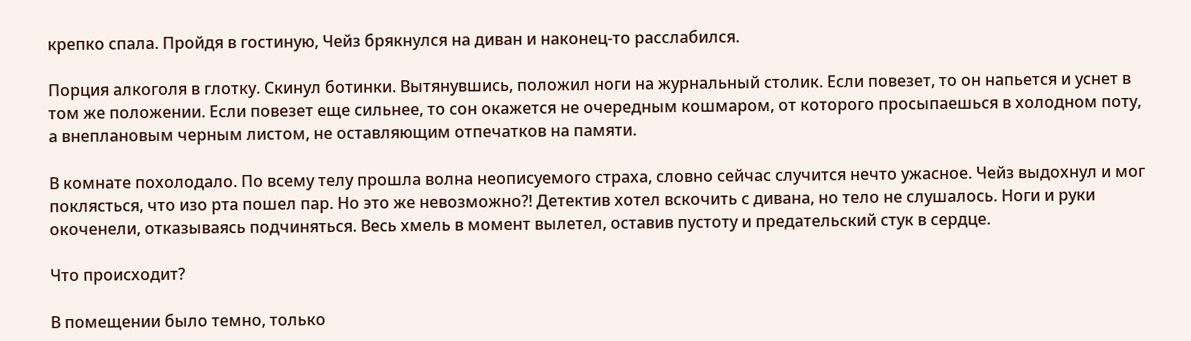крепко спала. Пройдя в гостиную, Чейз брякнулся на диван и наконец-то расслабился.

Порция алкоголя в глотку. Скинул ботинки. Вытянувшись, положил ноги на журнальный столик. Если повезет, то он напьется и уснет в том же положении. Если повезет еще сильнее, то сон окажется не очередным кошмаром, от которого просыпаешься в холодном поту, а внеплановым черным листом, не оставляющим отпечатков на памяти.

В комнате похолодало. По всему телу прошла волна неописуемого страха, словно сейчас случится нечто ужасное. Чейз выдохнул и мог поклясться, что изо рта пошел пар. Но это же невозможно?! Детектив хотел вскочить с дивана, но тело не слушалось. Ноги и руки окоченели, отказываясь подчиняться. Весь хмель в момент вылетел, оставив пустоту и предательский стук в сердце.

Что происходит?

В помещении было темно, только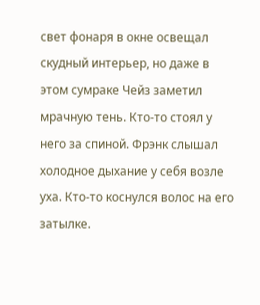свет фонаря в окне освещал скудный интерьер, но даже в этом сумраке Чейз заметил мрачную тень. Кто-то стоял у него за спиной. Фрэнк слышал холодное дыхание у себя возле уха. Кто-то коснулся волос на его затылке.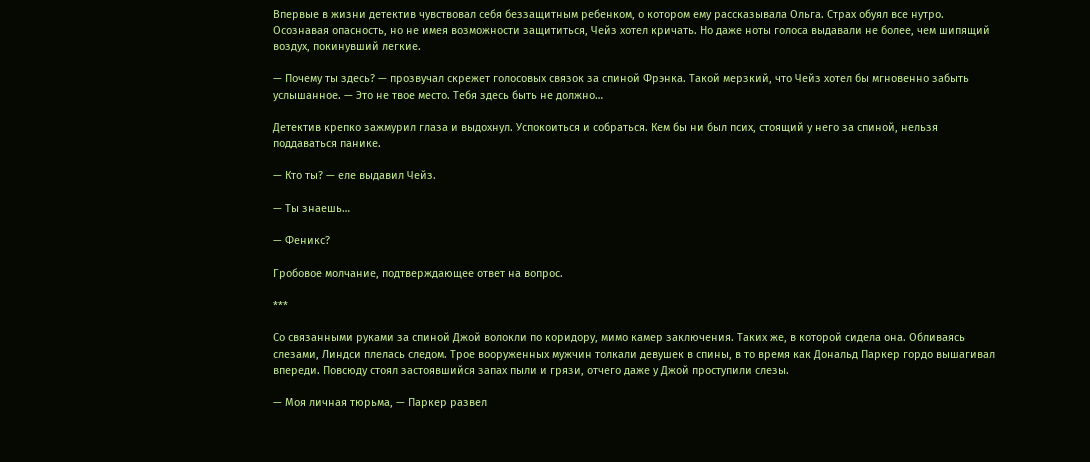Впервые в жизни детектив чувствовал себя беззащитным ребенком, о котором ему рассказывала Ольга. Страх обуял все нутро. Осознавая опасность, но не имея возможности защититься, Чейз хотел кричать. Но даже ноты голоса выдавали не более, чем шипящий воздух, покинувший легкие.

— Почему ты здесь? — прозвучал скрежет голосовых связок за спиной Фрэнка. Такой мерзкий, что Чейз хотел бы мгновенно забыть услышанное. — Это не твое место. Тебя здесь быть не должно…

Детектив крепко зажмурил глаза и выдохнул. Успокоиться и собраться. Кем бы ни был псих, стоящий у него за спиной, нельзя поддаваться панике.

— Кто ты? — еле выдавил Чейз.

— Ты знаешь…

— Феникс?

Гробовое молчание, подтверждающее ответ на вопрос.

***

Со связанными руками за спиной Джой волокли по коридору, мимо камер заключения. Таких же, в которой сидела она. Обливаясь слезами, Линдси плелась следом. Трое вооруженных мужчин толкали девушек в спины, в то время как Дональд Паркер гордо вышагивал впереди. Повсюду стоял застоявшийся запах пыли и грязи, отчего даже у Джой проступили слезы.

— Моя личная тюрьма, — Паркер развел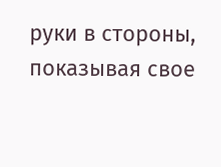руки в стороны, показывая свое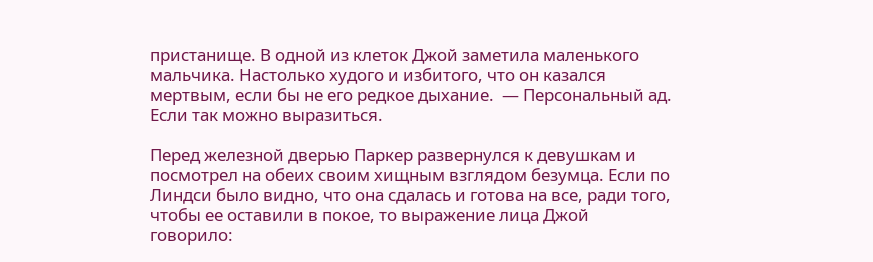пристанище. В одной из клеток Джой заметила маленького мальчика. Настолько худого и избитого, что он казался мертвым, если бы не его редкое дыхание.  — Персональный ад. Если так можно выразиться.

Перед железной дверью Паркер развернулся к девушкам и посмотрел на обеих своим хищным взглядом безумца. Если по Линдси было видно, что она сдалась и готова на все, ради того, чтобы ее оставили в покое, то выражение лица Джой говорило: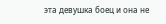эта девушка боец и она не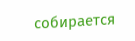собирается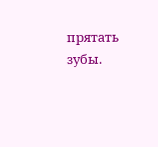прятать зубы.